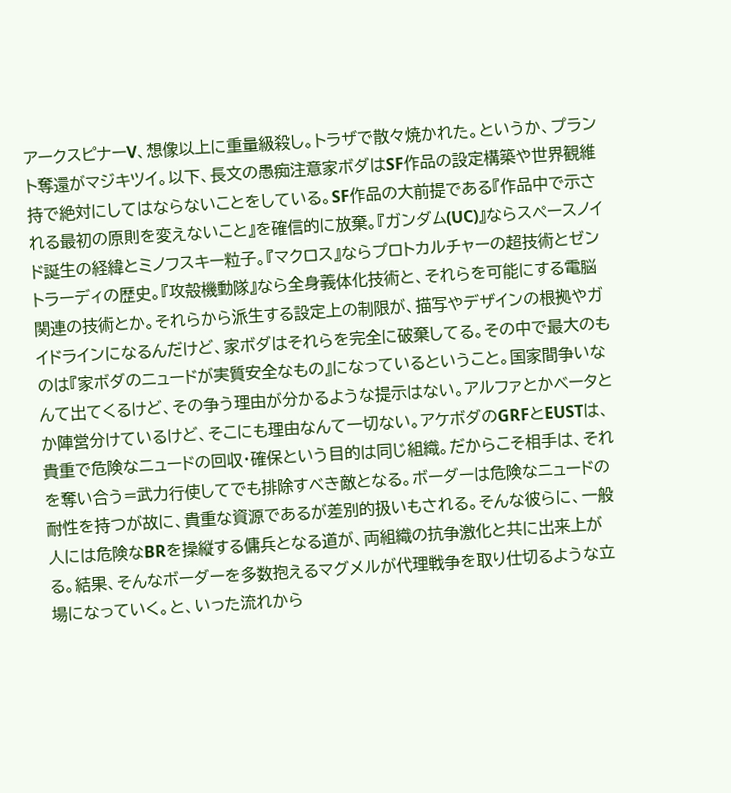アークスピナーV、想像以上に重量級殺し。トラザで散々焼かれた。というか、プラント奪還がマジキツイ。以下、長文の愚痴注意家ボダはSF作品の設定構築や世界観維持で絶対にしてはならないことをしている。SF作品の大前提である『作品中で示される最初の原則を変えないこと』を確信的に放棄。『ガンダム(UC)』ならスペースノイド誕生の経緯とミノフスキー粒子。『マクロス』ならプロトカルチャーの超技術とゼントラーディの歴史。『攻殻機動隊』なら全身義体化技術と、それらを可能にする電脳関連の技術とか。それらから派生する設定上の制限が、描写やデザインの根拠やガイドラインになるんだけど、家ボダはそれらを完全に破棄してる。その中で最大のものは『家ボダのニュードが実質安全なもの』になっているということ。国家間争いなんて出てくるけど、その争う理由が分かるような提示はない。アルファとかベータとか陣営分けているけど、そこにも理由なんて一切ない。アケボダのGRFとEUSTは、貴重で危険なニュードの回収・確保という目的は同じ組織。だからこそ相手は、それを奪い合う=武力行使してでも排除すべき敵となる。ボーダーは危険なニュードの耐性を持つが故に、貴重な資源であるが差別的扱いもされる。そんな彼らに、一般人には危険なBRを操縦する傭兵となる道が、両組織の抗争激化と共に出来上がる。結果、そんなボーダーを多数抱えるマグメルが代理戦争を取り仕切るような立場になっていく。と、いった流れから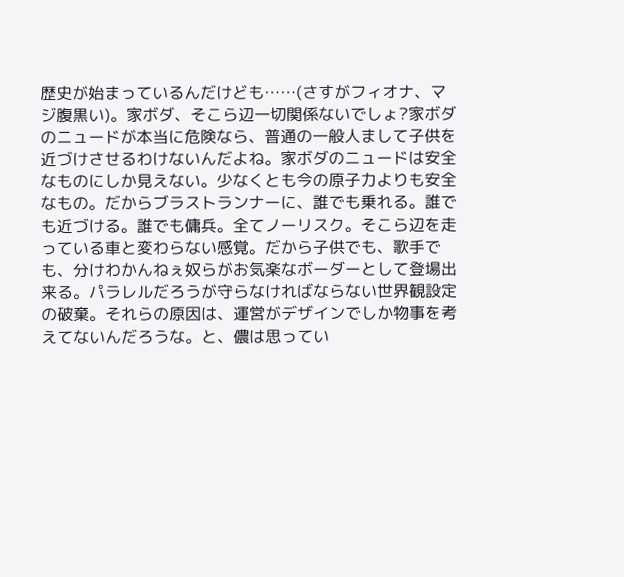歴史が始まっているんだけども……(さすがフィオナ、マジ腹黒い)。家ボダ、そこら辺一切関係ないでしょ?家ボダのニュードが本当に危険なら、普通の一般人まして子供を近づけさせるわけないんだよね。家ボダのニュードは安全なものにしか見えない。少なくとも今の原子力よりも安全なもの。だからブラストランナーに、誰でも乗れる。誰でも近づける。誰でも傭兵。全てノーリスク。そこら辺を走っている車と変わらない感覚。だから子供でも、歌手でも、分けわかんねぇ奴らがお気楽なボーダーとして登場出来る。パラレルだろうが守らなければならない世界観設定の破棄。それらの原因は、運営がデザインでしか物事を考えてないんだろうな。と、儂は思ってい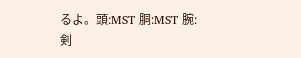るよ。頭:MST 胴:MST 腕:剣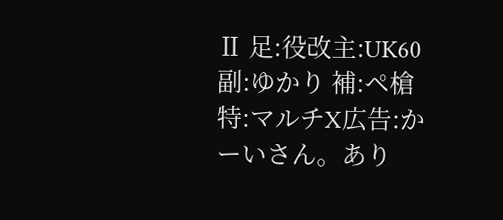Ⅱ 足:役改主:UK60 副:ゆかり 補:ペ槍 特:マルチX広告:かーいさん。あり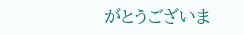がとうございま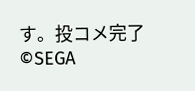す。投コメ完了©SEGA